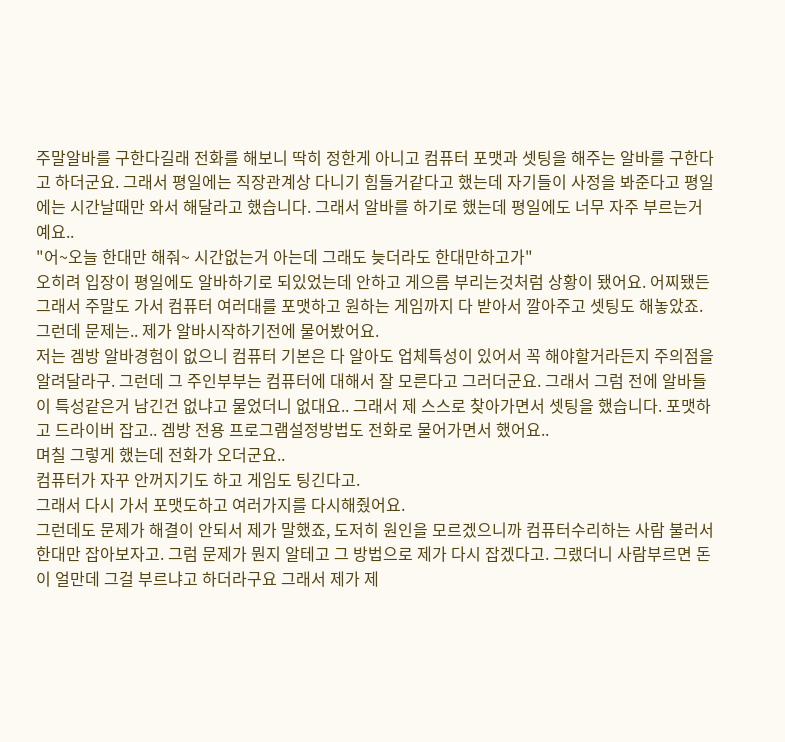주말알바를 구한다길래 전화를 해보니 딱히 정한게 아니고 컴퓨터 포맷과 셋팅을 해주는 알바를 구한다고 하더군요. 그래서 평일에는 직장관계상 다니기 힘들거같다고 했는데 자기들이 사정을 봐준다고 평일에는 시간날때만 와서 해달라고 했습니다. 그래서 알바를 하기로 했는데 평일에도 너무 자주 부르는거예요..
"어~오늘 한대만 해줘~ 시간없는거 아는데 그래도 늦더라도 한대만하고가"
오히려 입장이 평일에도 알바하기로 되있었는데 안하고 게으름 부리는것처럼 상황이 됐어요. 어찌됐든 그래서 주말도 가서 컴퓨터 여러대를 포맷하고 원하는 게임까지 다 받아서 깔아주고 셋팅도 해놓았죠.
그런데 문제는.. 제가 알바시작하기전에 물어봤어요.
저는 겜방 알바경험이 없으니 컴퓨터 기본은 다 알아도 업체특성이 있어서 꼭 해야할거라든지 주의점을 알려달라구. 그런데 그 주인부부는 컴퓨터에 대해서 잘 모른다고 그러더군요. 그래서 그럼 전에 알바들이 특성같은거 남긴건 없냐고 물었더니 없대요.. 그래서 제 스스로 찾아가면서 셋팅을 했습니다. 포맷하고 드라이버 잡고.. 겜방 전용 프로그램설정방법도 전화로 물어가면서 했어요..
며칠 그렇게 했는데 전화가 오더군요..
컴퓨터가 자꾸 안꺼지기도 하고 게임도 팅긴다고.
그래서 다시 가서 포맷도하고 여러가지를 다시해줬어요.
그런데도 문제가 해결이 안되서 제가 말했죠, 도저히 원인을 모르겠으니까 컴퓨터수리하는 사람 불러서 한대만 잡아보자고. 그럼 문제가 뭔지 알테고 그 방법으로 제가 다시 잡겠다고. 그랬더니 사람부르면 돈이 얼만데 그걸 부르냐고 하더라구요 그래서 제가 제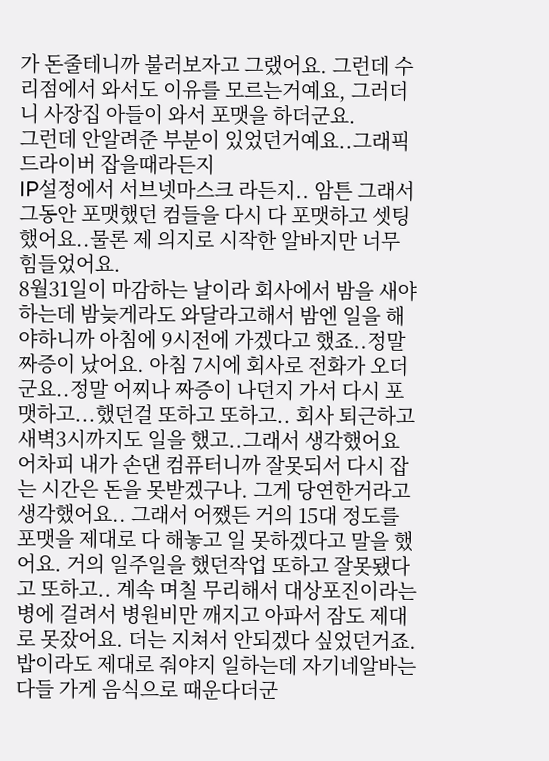가 돈줄테니까 불러보자고 그랬어요. 그런데 수리점에서 와서도 이유를 모르는거예요, 그러더니 사장집 아들이 와서 포맷을 하더군요.
그런데 안알려준 부분이 있었던거예요..그래픽드라이버 잡을때라든지
IP설정에서 서브넷마스크 라든지.. 암튼 그래서 그동안 포맷했던 컴들을 다시 다 포맷하고 셋팅했어요..물론 제 의지로 시작한 알바지만 너무 힘들었어요.
8월31일이 마감하는 날이라 회사에서 밤을 새야하는데 밤늦게라도 와달라고해서 밤엔 일을 해야하니까 아침에 9시전에 가겠다고 했죠..정말 짜증이 났어요. 아침 7시에 회사로 전화가 오더군요..정말 어찌나 짜증이 나던지 가서 다시 포맷하고...했던걸 또하고 또하고.. 회사 퇴근하고 새벽3시까지도 일을 했고..그래서 생각했어요 어차피 내가 손댄 컴퓨터니까 잘못되서 다시 잡는 시간은 돈을 못받겠구나. 그게 당연한거라고 생각했어요.. 그래서 어쨌든 거의 15대 정도를 포맷을 제대로 다 해놓고 일 못하겠다고 말을 했어요. 거의 일주일을 했던작업 또하고 잘못됐다고 또하고.. 계속 며칠 무리해서 대상포진이라는 병에 걸려서 병원비만 깨지고 아파서 잠도 제대로 못잤어요. 더는 지쳐서 안되겠다 싶었던거죠.
밥이라도 제대로 줘야지 일하는데 자기네알바는 다들 가게 음식으로 때운다더군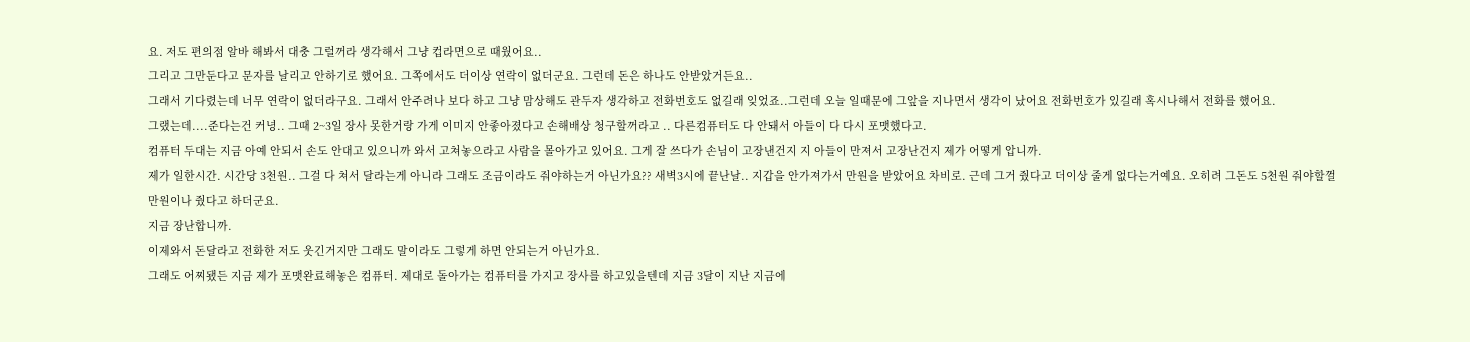요. 저도 편의점 알바 해봐서 대충 그럴꺼라 생각해서 그냥 컵라면으로 때웠어요..
그리고 그만둔다고 문자를 날리고 안하기로 했어요. 그쪽에서도 더이상 연락이 없더군요. 그런데 돈은 하나도 안받았거든요..
그래서 기다렸는데 너무 연락이 없더라구요. 그래서 안주려나 보다 하고 그냥 맘상해도 관두자 생각하고 전화번호도 없길래 잊었죠..그런데 오늘 일때문에 그앞을 지나면서 생각이 났어요 전화번호가 있길래 혹시나해서 전화를 했어요.
그랬는데....준다는건 커녕.. 그때 2~3일 장사 못한거랑 가게 이미지 안좋아졌다고 손해배상 청구할꺼라고 .. 다른컴퓨터도 다 안돼서 아들이 다 다시 포맷했다고.
컴퓨터 두대는 지금 아예 안되서 손도 안대고 있으니까 와서 고쳐놓으라고 사람을 몰아가고 있어요. 그게 잘 쓰다가 손님이 고장낸건지 지 아들이 만져서 고장난건지 제가 어떻게 압니까.
제가 일한시간. 시간당 3천원.. 그걸 다 쳐서 달라는게 아니라 그래도 조금이라도 줘야하는거 아닌가요?? 새벽3시에 끝난날.. 지갑을 안가져가서 만원을 받았어요 차비로. 근데 그거 줬다고 더이상 줄게 없다는거예요. 오히려 그돈도 5천원 줘야할껄
만원이나 줬다고 하더군요.
지금 장난합니까.
이제와서 돈달라고 전화한 저도 웃긴거지만 그래도 말이라도 그렇게 하면 안되는거 아닌가요.
그래도 어찌됐든 지금 제가 포맷완료해놓은 컴퓨터. 제대로 돌아가는 컴퓨터를 가지고 장사를 하고있을텐데 지금 3달이 지난 지금에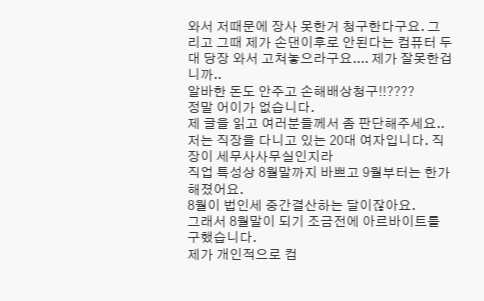와서 저때문에 장사 못한거 청구한다구요. 그리고 그때 제가 손댄이후로 안된다는 컴퓨터 두대 당장 와서 고쳐놓으라구요.... 제가 잘못한겁니까..
알바한 돈도 안주고 손해배상청구!!????
정말 어이가 없습니다.
제 글을 읽고 여러분들께서 좀 판단해주세요..
저는 직장을 다니고 있는 20대 여자입니다. 직장이 세무사사무실인지라
직업 특성상 8월말까지 바쁘고 9월부터는 한가해졌어요.
8월이 법인세 중간결산하는 달이잖아요.
그래서 8월말이 되기 조금전에 아르바이트를 구했습니다.
제가 개인적으로 컴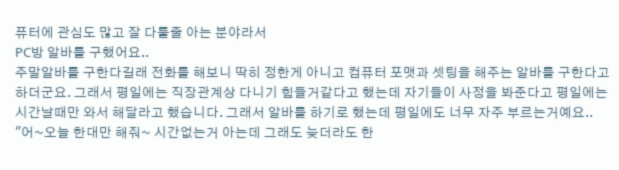퓨터에 관심도 많고 잘 다룰줄 아는 분야라서
PC방 알바를 구했어요..
주말알바를 구한다길래 전화를 해보니 딱히 정한게 아니고 컴퓨터 포맷과 셋팅을 해주는 알바를 구한다고 하더군요. 그래서 평일에는 직장관계상 다니기 힘들거같다고 했는데 자기들이 사정을 봐준다고 평일에는 시간날때만 와서 해달라고 했습니다. 그래서 알바를 하기로 했는데 평일에도 너무 자주 부르는거예요..
"어~오늘 한대만 해줘~ 시간없는거 아는데 그래도 늦더라도 한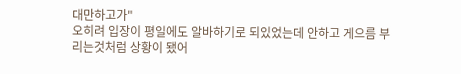대만하고가"
오히려 입장이 평일에도 알바하기로 되있었는데 안하고 게으름 부리는것처럼 상황이 됐어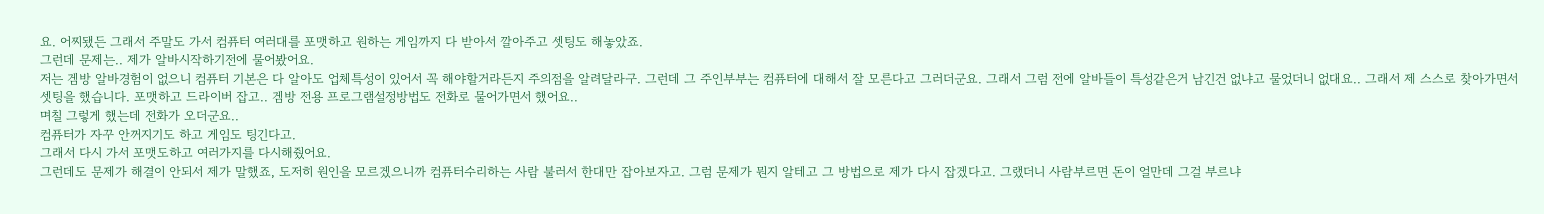요. 어찌됐든 그래서 주말도 가서 컴퓨터 여러대를 포맷하고 원하는 게임까지 다 받아서 깔아주고 셋팅도 해놓았죠.
그런데 문제는.. 제가 알바시작하기전에 물어봤어요.
저는 겜방 알바경험이 없으니 컴퓨터 기본은 다 알아도 업체특성이 있어서 꼭 해야할거라든지 주의점을 알려달라구. 그런데 그 주인부부는 컴퓨터에 대해서 잘 모른다고 그러더군요. 그래서 그럼 전에 알바들이 특성같은거 남긴건 없냐고 물었더니 없대요.. 그래서 제 스스로 찾아가면서 셋팅을 했습니다. 포맷하고 드라이버 잡고.. 겜방 전용 프로그램설정방법도 전화로 물어가면서 했어요..
며칠 그렇게 했는데 전화가 오더군요..
컴퓨터가 자꾸 안꺼지기도 하고 게임도 팅긴다고.
그래서 다시 가서 포맷도하고 여러가지를 다시해줬어요.
그런데도 문제가 해결이 안되서 제가 말했죠, 도저히 원인을 모르겠으니까 컴퓨터수리하는 사람 불러서 한대만 잡아보자고. 그럼 문제가 뭔지 알테고 그 방법으로 제가 다시 잡겠다고. 그랬더니 사람부르면 돈이 얼만데 그걸 부르냐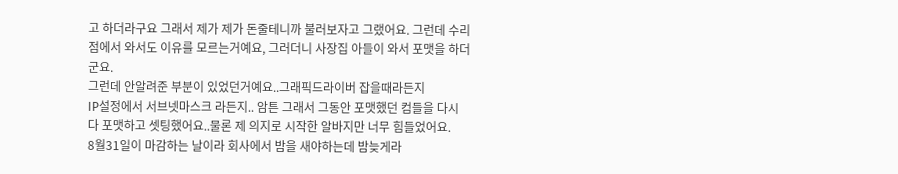고 하더라구요 그래서 제가 제가 돈줄테니까 불러보자고 그랬어요. 그런데 수리점에서 와서도 이유를 모르는거예요, 그러더니 사장집 아들이 와서 포맷을 하더군요.
그런데 안알려준 부분이 있었던거예요..그래픽드라이버 잡을때라든지
IP설정에서 서브넷마스크 라든지.. 암튼 그래서 그동안 포맷했던 컴들을 다시 다 포맷하고 셋팅했어요..물론 제 의지로 시작한 알바지만 너무 힘들었어요.
8월31일이 마감하는 날이라 회사에서 밤을 새야하는데 밤늦게라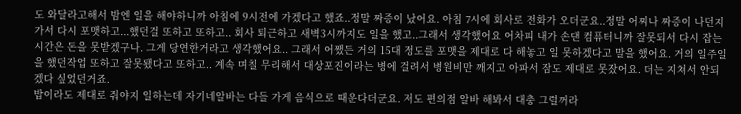도 와달라고해서 밤엔 일을 해야하니까 아침에 9시전에 가겠다고 했죠..정말 짜증이 났어요. 아침 7시에 회사로 전화가 오더군요..정말 어찌나 짜증이 나던지 가서 다시 포맷하고...했던걸 또하고 또하고.. 회사 퇴근하고 새벽3시까지도 일을 했고..그래서 생각했어요 어차피 내가 손댄 컴퓨터니까 잘못되서 다시 잡는 시간은 돈을 못받겠구나. 그게 당연한거라고 생각했어요.. 그래서 어쨌든 거의 15대 정도를 포맷을 제대로 다 해놓고 일 못하겠다고 말을 했어요. 거의 일주일을 했던작업 또하고 잘못됐다고 또하고.. 계속 며칠 무리해서 대상포진이라는 병에 걸려서 병원비만 깨지고 아파서 잠도 제대로 못잤어요. 더는 지쳐서 안되겠다 싶었던거죠.
밥이라도 제대로 줘야지 일하는데 자기네알바는 다들 가게 음식으로 때운다더군요. 저도 편의점 알바 해봐서 대충 그럴꺼라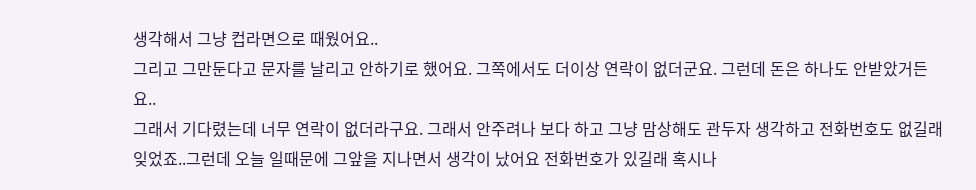생각해서 그냥 컵라면으로 때웠어요..
그리고 그만둔다고 문자를 날리고 안하기로 했어요. 그쪽에서도 더이상 연락이 없더군요. 그런데 돈은 하나도 안받았거든요..
그래서 기다렸는데 너무 연락이 없더라구요. 그래서 안주려나 보다 하고 그냥 맘상해도 관두자 생각하고 전화번호도 없길래 잊었죠..그런데 오늘 일때문에 그앞을 지나면서 생각이 났어요 전화번호가 있길래 혹시나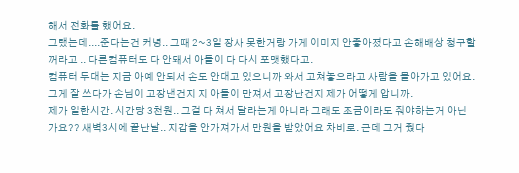해서 전화를 했어요.
그랬는데....준다는건 커녕.. 그때 2~3일 장사 못한거랑 가게 이미지 안좋아졌다고 손해배상 청구할꺼라고 .. 다른컴퓨터도 다 안돼서 아들이 다 다시 포맷했다고.
컴퓨터 두대는 지금 아예 안되서 손도 안대고 있으니까 와서 고쳐놓으라고 사람을 몰아가고 있어요. 그게 잘 쓰다가 손님이 고장낸건지 지 아들이 만져서 고장난건지 제가 어떻게 압니까.
제가 일한시간. 시간당 3천원.. 그걸 다 쳐서 달라는게 아니라 그래도 조금이라도 줘야하는거 아닌가요?? 새벽3시에 끝난날.. 지갑을 안가져가서 만원을 받았어요 차비로. 근데 그거 줬다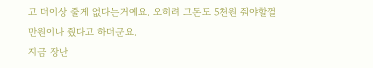고 더이상 줄게 없다는거예요. 오히려 그돈도 5천원 줘야할껄
만원이나 줬다고 하더군요.
지금 장난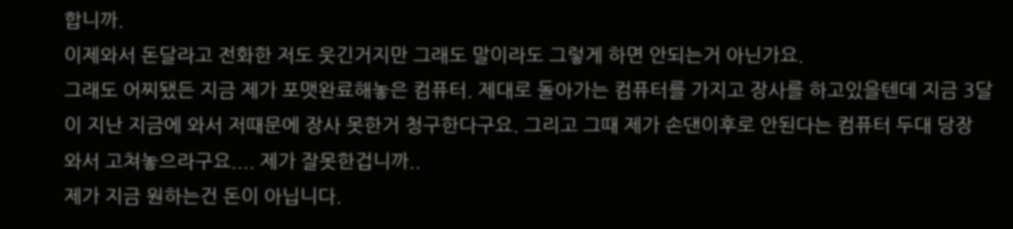합니까.
이제와서 돈달라고 전화한 저도 웃긴거지만 그래도 말이라도 그렇게 하면 안되는거 아닌가요.
그래도 어찌됐든 지금 제가 포맷완료해놓은 컴퓨터. 제대로 돌아가는 컴퓨터를 가지고 장사를 하고있을텐데 지금 3달이 지난 지금에 와서 저때문에 장사 못한거 청구한다구요. 그리고 그때 제가 손댄이후로 안된다는 컴퓨터 두대 당장 와서 고쳐놓으라구요.... 제가 잘못한겁니까..
제가 지금 원하는건 돈이 아닙니다.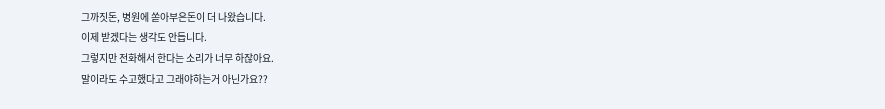그까짓돈, 병원에 쏟아부은돈이 더 나왔습니다.
이제 받겠다는 생각도 안듭니다.
그렇지만 전화해서 한다는 소리가 너무 하잖아요.
말이라도 수고했다고 그래야하는거 아닌가요??